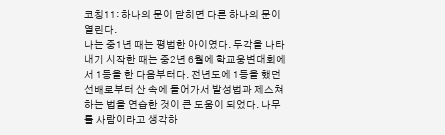코칭11: 하나의 문이 닫히면 다른 하나의 문이 열린다.
나는 중1년 때는 평범한 아이였다. 두각을 나타내기 시작한 때는 중2년 6월에 학교웅변대회에서 1등을 한 다음부터다. 전년도에 1등을 했던 선배로부터 산 속에 들어가서 발성법과 제스쳐하는 법을 연습한 것이 큰 도움이 되었다. 나무를 사람이라고 생각하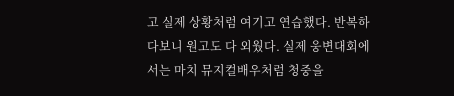고 실제 상황처럼 여기고 연습했다. 반복하다보니 원고도 다 외웠다. 실제 웅변대회에서는 마치 뮤지컬배우처럼 청중을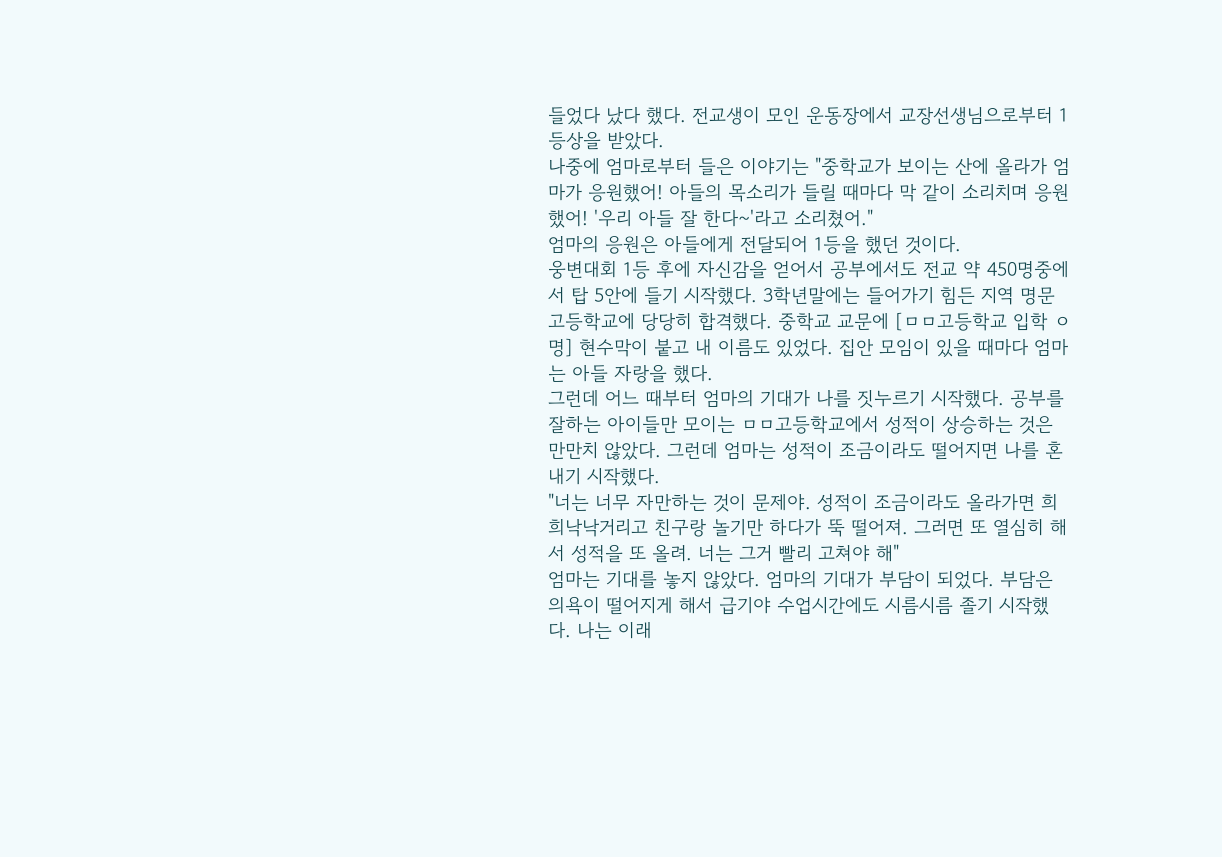들었다 났다 했다. 전교생이 모인 운동장에서 교장선생님으로부터 1등상을 받았다.
나중에 엄마로부터 들은 이야기는 "중학교가 보이는 산에 올라가 엄마가 응원했어! 아들의 목소리가 들릴 때마다 막 같이 소리치며 응원했어! '우리 아들 잘 한다~'라고 소리쳤어."
엄마의 응원은 아들에게 전달되어 1등을 했던 것이다.
웅변대회 1등 후에 자신감을 얻어서 공부에서도 전교 약 450명중에서 탑 5안에 들기 시작했다. 3학년말에는 들어가기 힘든 지역 명문고등학교에 당당히 합격했다. 중학교 교문에 [ㅁㅁ고등학교 입학 ㅇ명] 현수막이 붙고 내 이름도 있었다. 집안 모임이 있을 때마다 엄마는 아들 자랑을 했다.
그런데 어느 때부터 엄마의 기대가 나를 짓누르기 시작했다. 공부를 잘하는 아이들만 모이는 ㅁㅁ고등학교에서 성적이 상승하는 것은 만만치 않았다. 그런데 엄마는 성적이 조금이라도 떨어지면 나를 혼내기 시작했다.
"너는 너무 자만하는 것이 문제야. 성적이 조금이라도 올라가면 희희낙낙거리고 친구랑 놀기만 하다가 뚝 떨어져. 그러면 또 열심히 해서 성적을 또 올려. 너는 그거 빨리 고쳐야 해"
엄마는 기대를 놓지 않았다. 엄마의 기대가 부담이 되었다. 부담은 의욕이 떨어지게 해서 급기야 수업시간에도 시름시름 졸기 시작했다. 나는 이래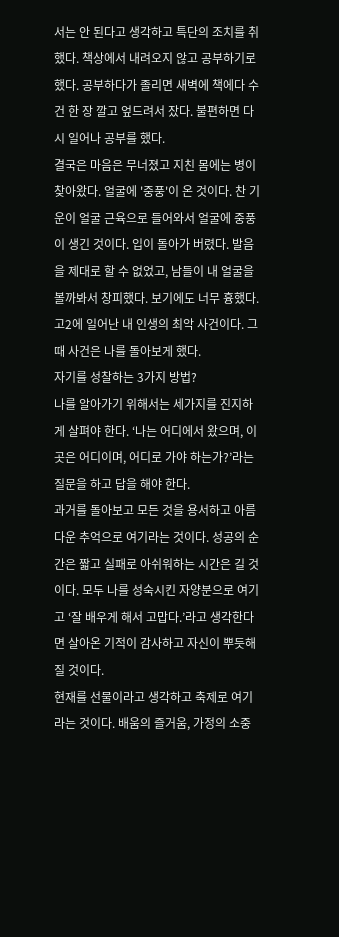서는 안 된다고 생각하고 특단의 조치를 취했다. 책상에서 내려오지 않고 공부하기로 했다. 공부하다가 졸리면 새벽에 책에다 수건 한 장 깔고 엎드려서 잤다. 불편하면 다시 일어나 공부를 했다.
결국은 마음은 무너졌고 지친 몸에는 병이 찾아왔다. 얼굴에 '중풍'이 온 것이다. 찬 기운이 얼굴 근육으로 들어와서 얼굴에 중풍이 생긴 것이다. 입이 돌아가 버렸다. 발음을 제대로 할 수 없었고, 남들이 내 얼굴을 볼까봐서 창피했다. 보기에도 너무 흉했다. 고2에 일어난 내 인생의 최악 사건이다. 그때 사건은 나를 돌아보게 했다.
자기를 성찰하는 3가지 방법?
나를 알아가기 위해서는 세가지를 진지하게 살펴야 한다. ‘나는 어디에서 왔으며, 이곳은 어디이며, 어디로 가야 하는가?’라는 질문을 하고 답을 해야 한다.
과거를 돌아보고 모든 것을 용서하고 아름다운 추억으로 여기라는 것이다. 성공의 순간은 짧고 실패로 아쉬워하는 시간은 길 것이다. 모두 나를 성숙시킨 자양분으로 여기고 ‘잘 배우게 해서 고맙다.’라고 생각한다면 살아온 기적이 감사하고 자신이 뿌듯해질 것이다.
현재를 선물이라고 생각하고 축제로 여기라는 것이다. 배움의 즐거움, 가정의 소중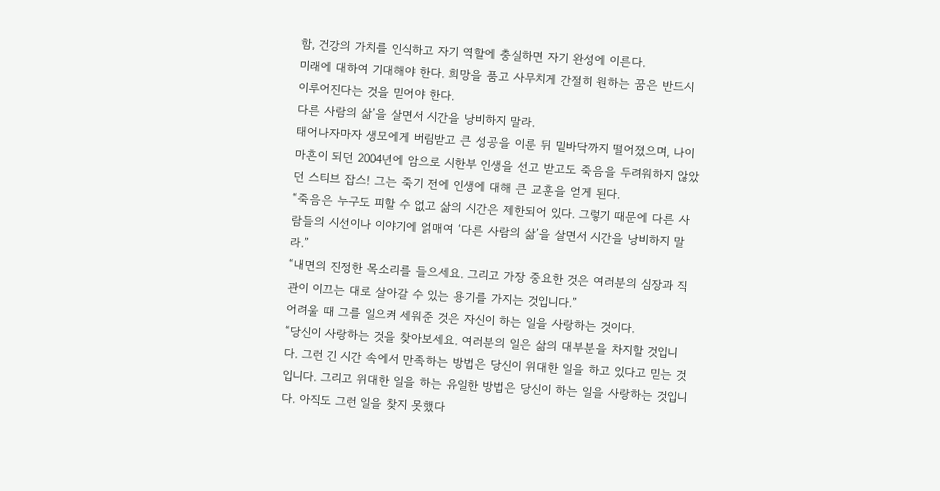함, 건강의 가치를 인식하고 자기 역할에 충실하면 자기 완성에 이른다.
미래에 대하여 기대해야 한다. 희망을 품고 사무치게 간절히 원하는 꿈은 반드시 이루어진다는 것을 믿어야 한다.
다른 사람의 삶’을 살면서 시간을 낭비하지 말라.
태어나자마자 생모에게 버림받고 큰 성공을 이룬 뒤 밑바닥까지 떨어졌으며, 나이 마흔이 되던 2004년에 암으로 시한부 인생을 선고 받고도 죽음을 두려워하지 않았던 스티브 잡스! 그는 죽기 전에 인생에 대해 큰 교훈을 얻게 된다.
“죽음은 누구도 피할 수 없고 삶의 시간은 제한되어 있다. 그렇기 때문에 다른 사람들의 시선이나 이야기에 얽매여 ‘다른 사람의 삶’을 살면서 시간을 낭비하지 말라.”
“내면의 진정한 목소리를 들으세요. 그리고 가장 중요한 것은 여러분의 심장과 직관이 이끄는 대로 살아갈 수 있는 용기를 가지는 것입니다.”
어려울 때 그를 일으켜 세워준 것은 자신이 하는 일을 사랑하는 것이다.
“당신이 사랑하는 것을 찾아보세요. 여러분의 일은 삶의 대부분을 차지할 것입니다. 그런 긴 시간 속에서 만족하는 방법은 당신이 위대한 일을 하고 있다고 믿는 것입니다. 그리고 위대한 일을 하는 유일한 방법은 당신이 하는 일을 사랑하는 것입니다. 아직도 그런 일을 찾지 못했다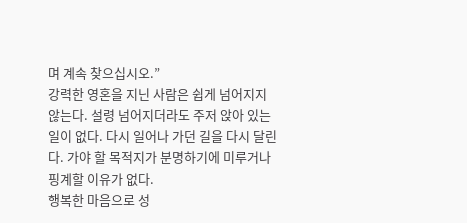며 계속 찾으십시오.”
강력한 영혼을 지닌 사람은 쉽게 넘어지지 않는다. 설령 넘어지더라도 주저 앉아 있는 일이 없다. 다시 일어나 가던 길을 다시 달린다. 가야 할 목적지가 분명하기에 미루거나 핑계할 이유가 없다.
행복한 마음으로 성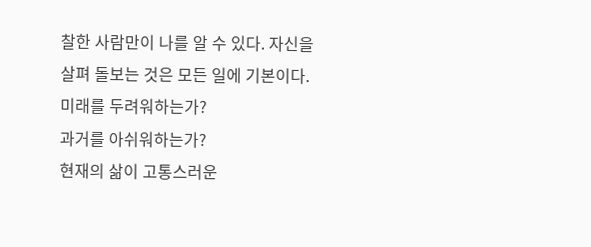찰한 사람만이 나를 알 수 있다. 자신을 살펴 돌보는 것은 모든 일에 기본이다.
미래를 두려워하는가?
과거를 아쉬워하는가?
현재의 삶이 고통스러운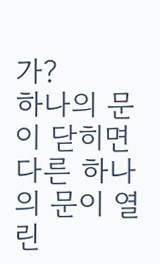가?
하나의 문이 닫히면 다른 하나의 문이 열린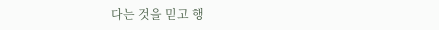다는 것을 믿고 행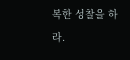복한 성찰을 하라.